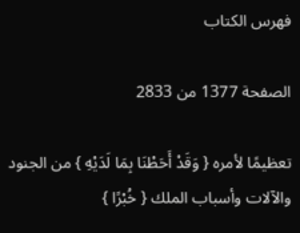فهرس الكتاب

الصفحة 1377 من 2833

تعظيمًا لأمره { وَقَدْ أَحَطْنَا بِمَا لَدَيْهِ } من الجنود والآلات وأسباب الملك { خُبْرًا }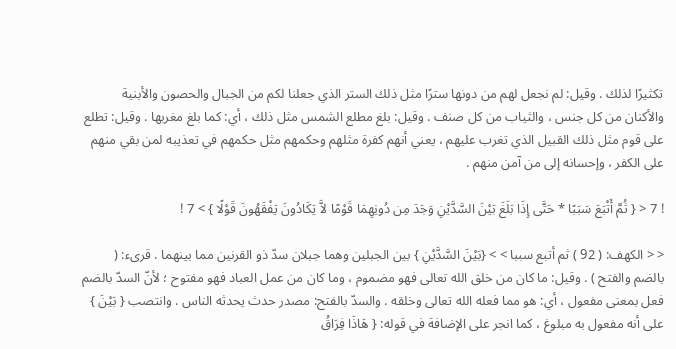تكثيرًا لذلك . وقيل: لم نجعل لهم من دونها سترًا مثل ذلك الستر الذي جعلنا لكم من الجبال والحصون والأبنية والأكنان من كل جنس ، والثياب من كل صنف . وقيل: بلغ مطلع الشمس مثل ذلك ، أي: كما بلغ مغربها . وقيل: تطلع على قوم مثل ذلك القبيل الذي تغرب عليهم ، يعني أنهم كفرة مثلهم وحكمهم مثل حكمهم في تعذيبه لمن بقي منهم على الكفر ، وإحسانه إلى من آمن منهم .

! 7 < { ثُمَّ أَتْبَعَ سَبَبًا * حَتَّى إِذَا بَلَغَ بَيْنَ السَّدَّيْنِ وَجَدَ مِن دُونِهِمَا قَوْمًا لاَّ يَكَادُونَ يَفْقَهُونَ قَوْلًا } > 7 !

< < الكهف: ( 92 ) ثم أتبع سببا > > {بَيْنَ السَّدَّيْنِ } بين الجبلين وهما جبلان سدّ ذو القرنين مما بينهما . قرىء: ( بالضم والفتح ) . وقيل: ما كان من خلق الله تعالى فهو مضموم ، وما كان من عمل العباد فهو مفتوح ؛ لأنّ السدّ بالضم فعل بمعنى مفعول ، أي: هو مما فعله الله تعالى وخلقه . والسدّ بالفتح: مصدر حدث يحدثه الناس . وانتصب { بَيْنَ } على أنه مفعول به مبلوغ ، كما انجر على الإضافة في قوله: { هَاذَا فِرَاقُ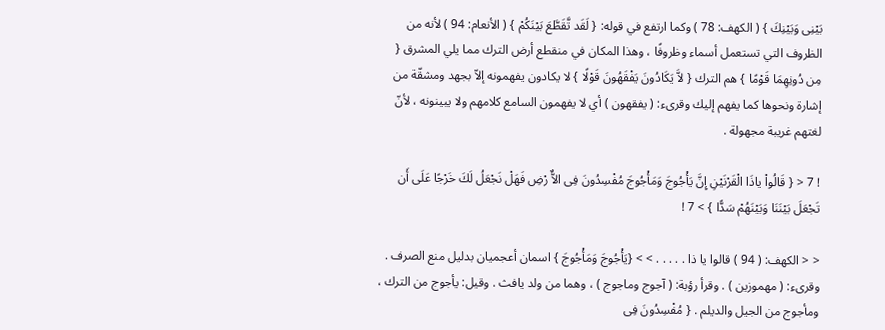بَيْنِى وَبَيْنِكَ } ( الكهف: 78 ) وكما ارتفع في قوله: { لَقَد تَّقَطَّعَ بَيْنَكُمْ } ( الأنعام: 94 ) لأنه من الظروف التي تستعمل أسماء وظروفًا ، وهذا المكان في منقطع أرض الترك مما يلي المشرق { مِن دُونِهِمَا قَوْمًا } هم الترك { لاَّ يَكَادُونَ يَفْقَهُونَ قَوْلًا } لا يكادون يفهمونه إلاّ بجهد ومشقّة من إشارة ونحوها كما يفهم إليك وقرىء: ( يفقهون ) أي لا يفهمون السامع كلامهم ولا يبينونه ، لأنّ لغتهم غريبة مجهولة .

! 7 < { قَالُواْ ياذَا الْقَرْنَيْنِ إِنَّ يَأْجُوجَ وَمَأْجُوجَ مُفْسِدُونَ فِى الاٌّ رْضِ فَهَلْ نَجْعَلُ لَكَ خَرْجًا عَلَى أَن تَجْعَلَ بَيْنَنَا وَبَيْنَهُمْ سَدًّا } > 7 !

< < الكهف: ( 94 ) قالوا يا ذا . . . . . > > {يَأْجُوجَ وَمَأْجُوجَ } اسمان أعجميان بدليل منع الصرف . وقرىء: ( مهموزين ) . وقرأ رؤبة: ( آجوج وماجوج ) ، وهما من ولد يافث . وقيل: يأجوج من الترك ، ومأجوج من الجيل والديلم . { مُفْسِدُونَ فِى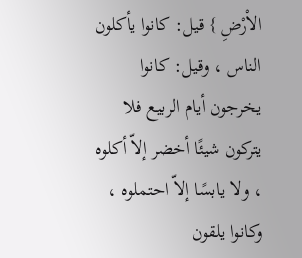الاْرْضِ } قيل: كانوا يأكلون الناس ، وقيل: كانوا يخرجون أيام الربيع فلا يتركون شيئًا أخضر إلاّ أكلوه ، ولا يابسًا إلاّ احتملوه ، وكانوا يلقون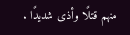منهم قتلًا وأذى شديدًا .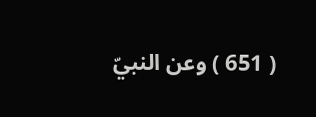( 651 ) وعن النبيّ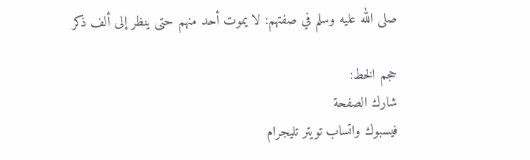صلى الله عليه وسلم في صفتهم: لا يموت أحد منهم حتى ينظر إلى ألف ذكر

حجم الخط:
شارك الصفحة
فيسبوك واتساب تويتر تليجرام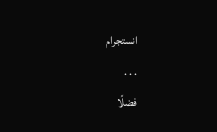انستجرام
. . .
فضلًا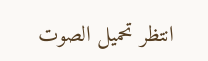انتظر تحميل الصوت